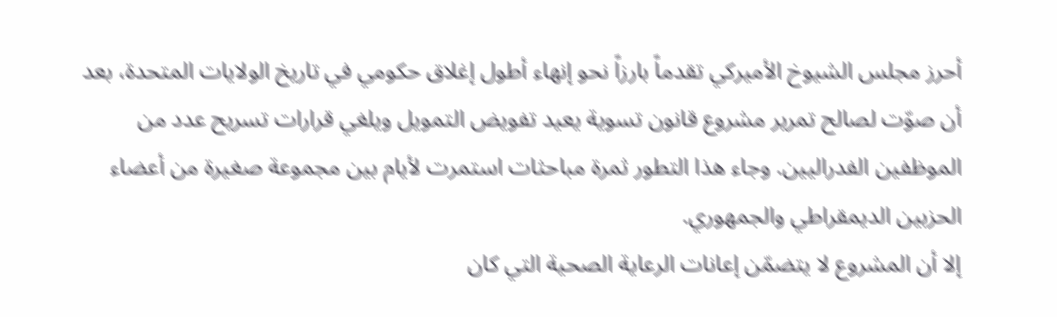أحرز مجلس الشيوخ الأميركي تقدماً بارزاً نحو إنهاء أطول إغلاق حكومي في تاريخ الولايات المتحدة، بعد أن صوّت لصالح تمرير مشروع قانون تسوية يعيد تفويض التمويل ويلغي قرارات تسريح عدد من الموظفين الفدراليين. وجاء هذا التطور ثمرة مباحثات استمرت لأيام بين مجموعة صغيرة من أعضاء الحزبين الديمقراطي والجمهوري.
إلا أن المشروع لا يتضمّن إعانات الرعاية الصحية التي كان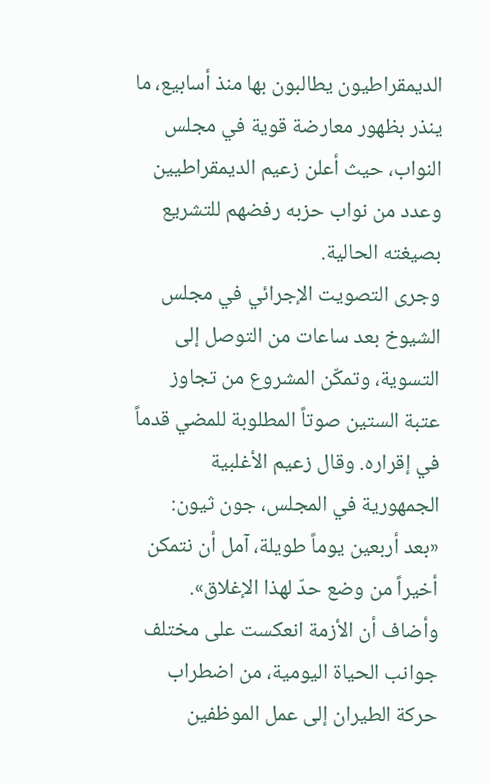الديمقراطيون يطالبون بها منذ أسابيع، ما ينذر بظهور معارضة قوية في مجلس النواب، حيث أعلن زعيم الديمقراطيين وعدد من نواب حزبه رفضهم للتشريع بصيغته الحالية.
وجرى التصويت الإجرائي في مجلس الشيوخ بعد ساعات من التوصل إلى التسوية، وتمكّن المشروع من تجاوز عتبة الستين صوتاً المطلوبة للمضي قدماً في إقراره. وقال زعيم الأغلبية الجمهورية في المجلس، جون ثيون: «بعد أربعين يوماً طويلة، آمل أن نتمكن أخيراً من وضع حدّ لهذا الإغلاق». وأضاف أن الأزمة انعكست على مختلف جوانب الحياة اليومية، من اضطراب حركة الطيران إلى عمل الموظفين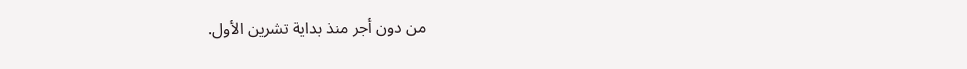من دون أجر منذ بداية تشرين الأول.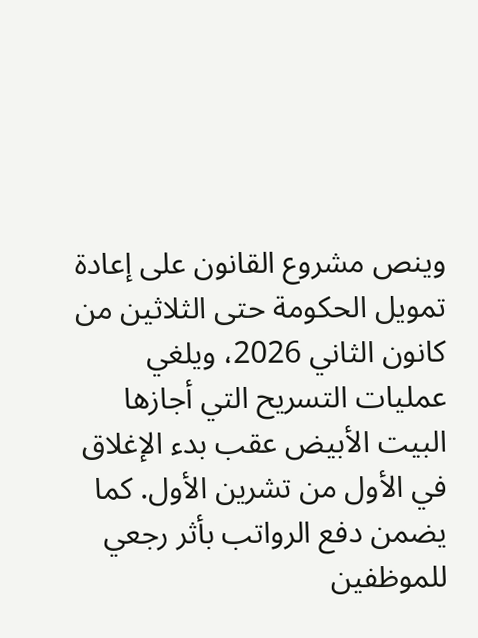وينص مشروع القانون على إعادة تمويل الحكومة حتى الثلاثين من كانون الثاني 2026، ويلغي عمليات التسريح التي أجازها البيت الأبيض عقب بدء الإغلاق في الأول من تشرين الأول. كما يضمن دفع الرواتب بأثر رجعي للموظفين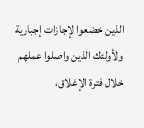الذين خضعوا لإجازات إجبارية ولأولئك الذين واصلوا عملهم خلال فترة الإغلاق،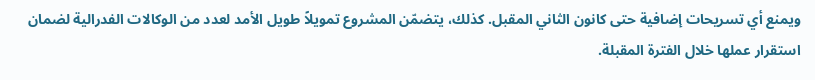ويمنع أي تسريحات إضافية حتى كانون الثاني المقبل. كذلك، يتضمّن المشروع تمويلاً طويل الأمد لعدد من الوكالات الفدرالية لضمان استقرار عملها خلال الفترة المقبلة.